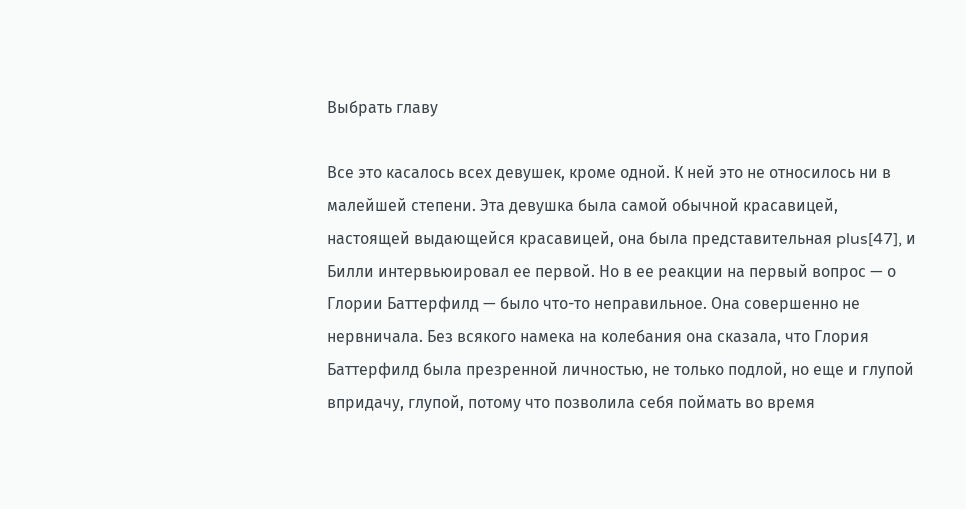Выбрать главу

Все это касалось всех девушек, кроме одной. К ней это не относилось ни в малейшей степени. Эта девушка была самой обычной красавицей, настоящей выдающейся красавицей, она была представительная plus[47], и Билли интервьюировал ее первой. Но в ее реакции на первый вопрос — о Глории Баттерфилд — было что-то неправильное. Она совершенно не нервничала. Без всякого намека на колебания она сказала, что Глория Баттерфилд была презренной личностью, не только подлой, но еще и глупой впридачу, глупой, потому что позволила себя поймать во время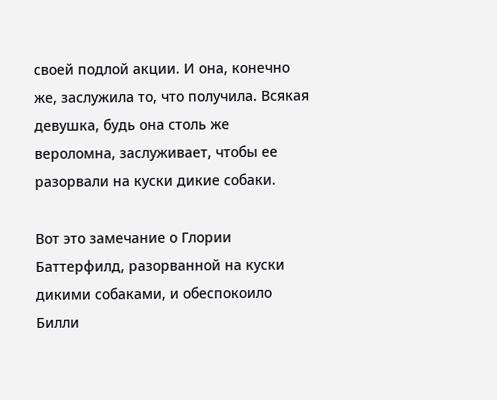своей подлой акции. И она, конечно же, заслужила то, что получила. Всякая девушка, будь она столь же вероломна, заслуживает, чтобы ее разорвали на куски дикие собаки.

Вот это замечание о Глории Баттерфилд, разорванной на куски дикими собаками, и обеспокоило Билли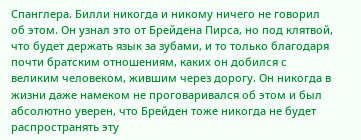Спанглера. Билли никогда и никому ничего не говорил об этом. Он узнал это от Брейдена Пирса, но под клятвой, что будет держать язык за зубами, и то только благодаря почти братским отношениям, каких он добился с великим человеком, жившим через дорогу. Он никогда в жизни даже намеком не проговаривался об этом и был абсолютно уверен, что Брейден тоже никогда не будет распространять эту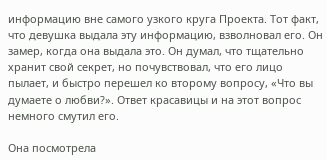информацию вне самого узкого круга Проекта. Тот факт, что девушка выдала эту информацию, взволновал его. Он замер, когда она выдала это. Он думал, что тщательно хранит свой секрет, но почувствовал, что его лицо пылает, и быстро перешел ко второму вопросу, «Что вы думаете о любви?». Ответ красавицы и на этот вопрос немного смутил его.

Она посмотрела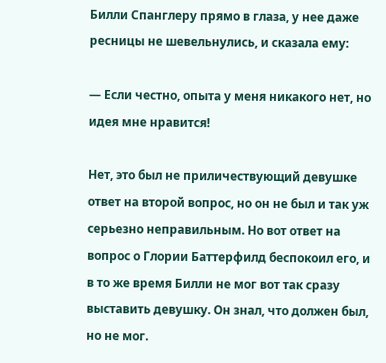Билли Спанглеру прямо в глаза, у нее даже ресницы не шевельнулись, и сказала ему:

— Если честно, опыта у меня никакого нет, но идея мне нравится!

Нет, это был не приличествующий девушке ответ на второй вопрос, но он не был и так уж серьезно неправильным. Но вот ответ на вопрос о Глории Баттерфилд беспокоил его, и в то же время Билли не мог вот так сразу выставить девушку. Он знал, что должен был, но не мог.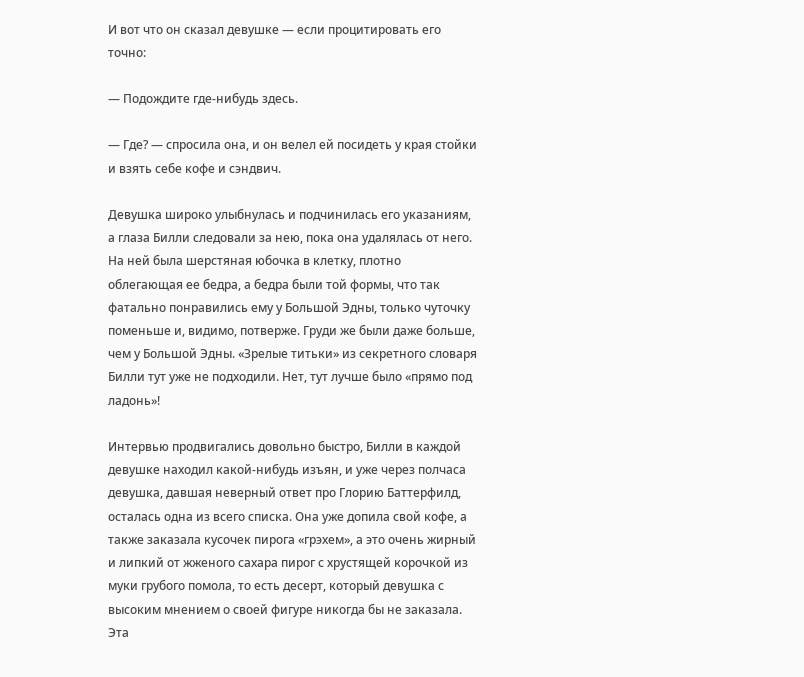И вот что он сказал девушке — если процитировать его точно:

— Подождите где-нибудь здесь.

— Где? — спросила она, и он велел ей посидеть у края стойки и взять себе кофе и сэндвич.

Девушка широко улыбнулась и подчинилась его указаниям, а глаза Билли следовали за нею, пока она удалялась от него. На ней была шерстяная юбочка в клетку, плотно облегающая ее бедра, а бедра были той формы, что так фатально понравились ему у Большой Эдны, только чуточку поменьше и, видимо, потверже. Груди же были даже больше, чем у Большой Эдны. «Зрелые титьки» из секретного словаря Билли тут уже не подходили. Нет, тут лучше было «прямо под ладонь»!

Интервью продвигались довольно быстро, Билли в каждой девушке находил какой-нибудь изъян, и уже через полчаса девушка, давшая неверный ответ про Глорию Баттерфилд, осталась одна из всего списка. Она уже допила свой кофе, а также заказала кусочек пирога «грэхем», а это очень жирный и липкий от жженого сахара пирог с хрустящей корочкой из муки грубого помола, то есть десерт, который девушка с высоким мнением о своей фигуре никогда бы не заказала. Эта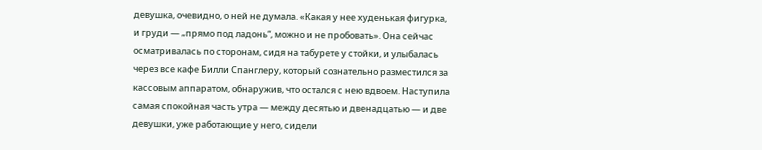девушка, очевидно, о ней не думала. «Какая у нее худенькая фигурка, и груди — „прямо под ладонь“, можно и не пробовать». Она сейчас осматривалась по сторонам, сидя на табурете у стойки, и улыбалась через все кафе Билли Спанглеру, который сознательно разместился за кассовым аппаратом, обнаружив, что остался с нею вдвоем. Наступила самая спокойная часть утра — между десятью и двенадцатью — и две девушки, уже работающие у него, сидели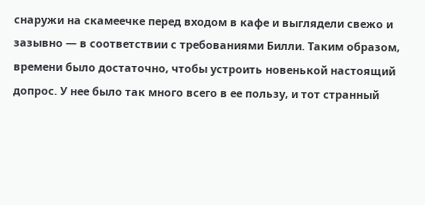снаружи на скамеечке перед входом в кафе и выглядели свежо и зазывно — в соответствии с требованиями Билли. Таким образом, времени было достаточно, чтобы устроить новенькой настоящий допрос. У нее было так много всего в ее пользу, и тот странный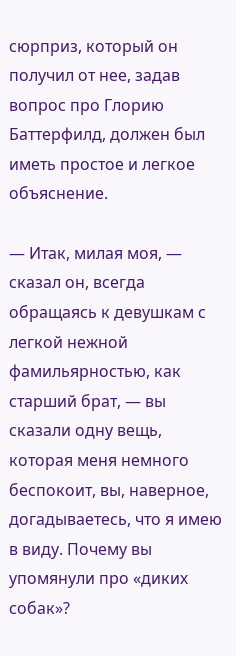сюрприз, который он получил от нее, задав вопрос про Глорию Баттерфилд, должен был иметь простое и легкое объяснение.

— Итак, милая моя, — сказал он, всегда обращаясь к девушкам с легкой нежной фамильярностью, как старший брат, — вы сказали одну вещь, которая меня немного беспокоит, вы, наверное, догадываетесь, что я имею в виду. Почему вы упомянули про «диких собак»?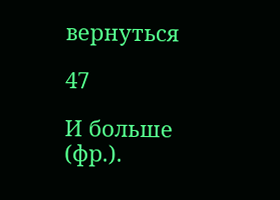вернуться

47

И больше (фр.).